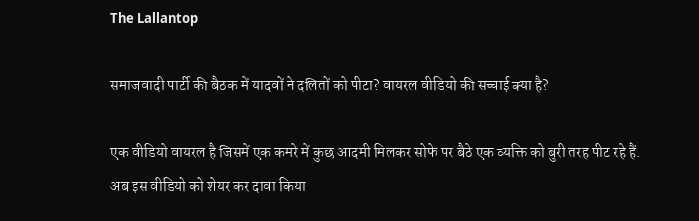The Lallantop

समाजवादी पार्टी की बैठक में यादवों ने दलितों को पीटा? वायरल वीडियो की सच्चाई क्या है?

एक वीडियो वायरल है जिसमें एक कमरे में कुछ आदमी मिलकर सोफे पर बैठे एक व्यक्ति को बुरी तरह पीट रहे हैं. अब इस वीडियो को शेयर कर दावा किया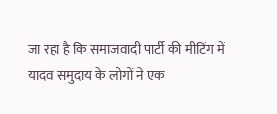जा रहा है कि समाजवादी पार्टी की मीटिंग में यादव समुदाय के लोगों ने एक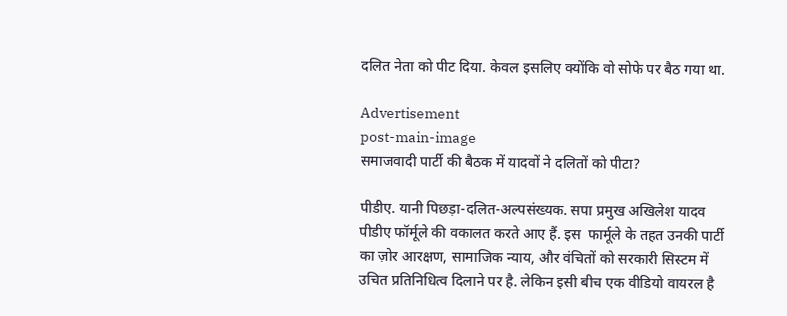दलित नेता को पीट दिया. केवल इसलिए क्योंकि वो सोफे पर बैठ गया था.

Advertisement
post-main-image
समाजवादी पार्टी की बैठक में यादवों ने दलितों को पीटा?

पीडीए. यानी पिछड़ा-दलित-अल्पसंख्यक. सपा प्रमुख अखिलेश यादव पीडीए फॉर्मूले की वकालत करते आए हैं. इस  फार्मूले के तहत उनकी पार्टी का ज़ोर आरक्षण, सामाजिक न्याय, और वंचितों को सरकारी सिस्टम में उचित प्रतिनिधित्व दिलाने पर है. लेकिन इसी बीच एक वीडियो वायरल है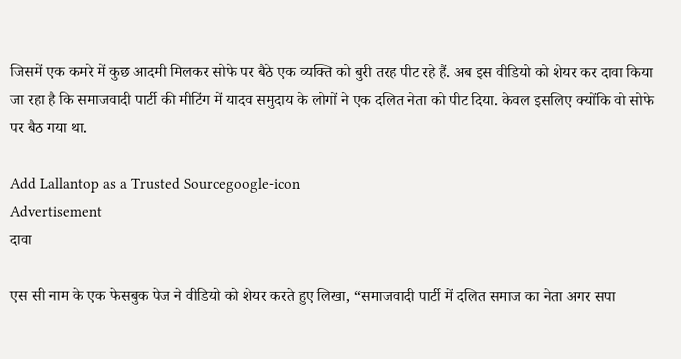जिसमें एक कमरे में कुछ आदमी मिलकर सोफे पर बैठे एक व्यक्ति को बुरी तरह पीट रहे हैं. अब इस वीडियो को शेयर कर दावा किया जा रहा है कि समाजवादी पार्टी की मीटिंग में यादव समुदाय के लोगों ने एक दलित नेता को पीट दिया. केवल इसलिए क्योंकि वो सोफे पर बैठ गया था.

Add Lallantop as a Trusted Sourcegoogle-icon
Advertisement
दावा

एस सी नाम के एक फेसबुक पेज ने वीडियो को शेयर करते हुए लिखा, “समाजवादी पार्टी में दलित समाज का नेता अगर सपा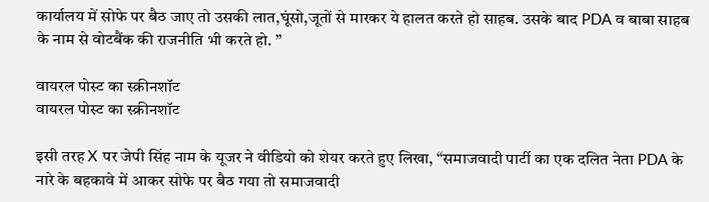कार्यालय में सोफे पर बैठ जाए तो उसकी लात,घूंसो,जूतों से मारकर ये हालत करते हो साहब. उसके बाद PDA व बाबा साहब के नाम से वोटबैंक की राजनीति भी करते हो. ”

वायरल पोस्ट का स्क्रीनशॉट
वायरल पोस्ट का स्क्रीनशॉट

इसी तरह X पर जेपी सिंह नाम के यूजर ने वीडियो को शेयर करते हुए लिखा, “समाजवादी पार्टी का एक दलित नेता PDA के नारे के बहकावे में आकर सोफे पर बैठ गया तो समाजवादी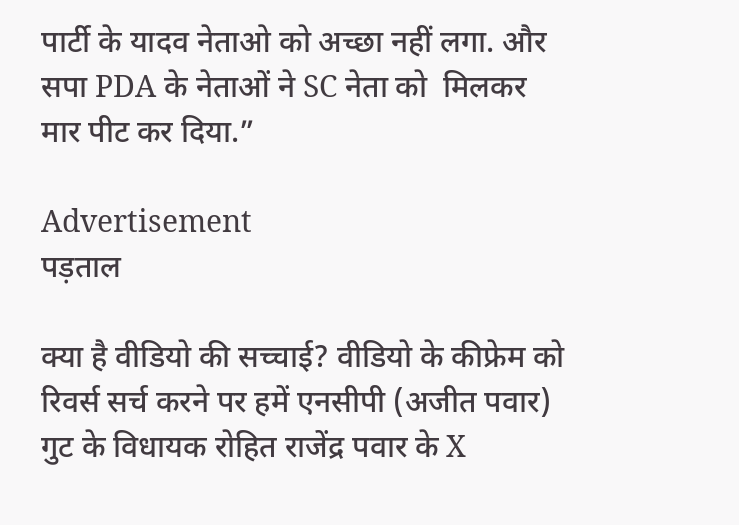पार्टी के यादव नेताओ को अच्छा नहीं लगा. और सपा PDA के नेताओं ने SC नेता को  मिलकर मार पीट कर दिया.”

Advertisement
पड़ताल

क्या है वीडियो की सच्चाई? वीडियो के कीफ्रेम को रिवर्स सर्च करने पर हमें एनसीपी (अजीत पवार) गुट के विधायक रोहित राजेंद्र पवार के X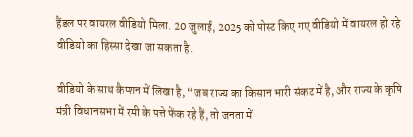हैंडल पर वायरल वीडियो मिला. 20 जुलाई, 2025 को पोस्ट किए गए वीडियो में वायरल हो रहे वीडियो का हिस्सा देखा जा सकता है.

वीडियो के साथ कैप्शन में लिखा है, “जब राज्य का किसान भारी संकट में है, और राज्य के कृषि मंत्री विधानसभा में रमी के पत्ते फेंक रहे हैं, तो जनता में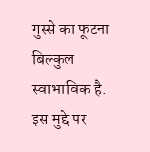गुस्से का फूटना बिल्कुल स्वाभाविक है. इस मुद्दे पर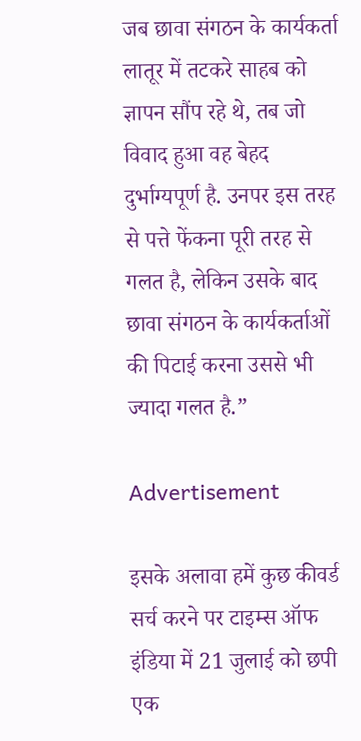जब छावा संगठन के कार्यकर्ता लातूर में तटकरे साहब को ज्ञापन सौंप रहे थे, तब जो विवाद हुआ वह बेहद दुर्भाग्यपूर्ण है. उनपर इस तरह से पत्ते फेंकना पूरी तरह से गलत है, लेकिन उसके बाद छावा संगठन के कार्यकर्ताओं की पिटाई करना उससे भी ज्यादा गलत है.”

Advertisement

इसके अलावा हमें कुछ कीवर्ड सर्च करने पर टाइम्स ऑफ इंडिया में 21 जुलाई को छपी एक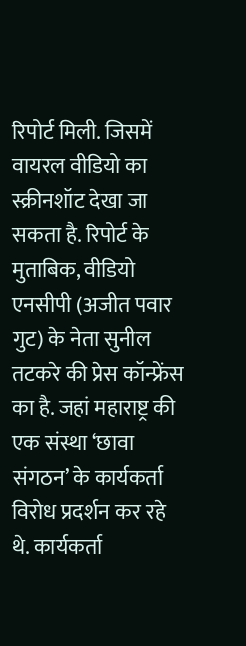रिपोर्ट मिली. जिसमें वायरल वीडियो का स्क्रीनशॉट देखा जा सकता है. रिपोर्ट के मुताबिक, वीडियो एनसीपी (अजीत पवार गुट) के नेता सुनील तटकरे की प्रेस कॉन्फ्रेंस का है. जहां महाराष्ट्र की एक संस्था ‘छावा संगठन’ के कार्यकर्ता विरोध प्रदर्शन कर रहे थे. कार्यकर्ता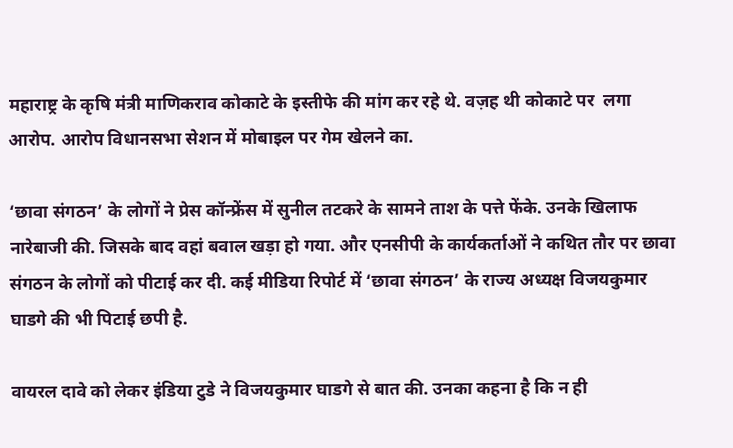महाराष्ट्र के कृषि मंत्री माणिकराव कोकाटे के इस्तीफे की मांग कर रहे थे. वज़ह थी कोकाटे पर  लगा आरोप. आरोप विधानसभा सेशन में मोबाइल पर गेम खेलने का.

‘छावा संगठन’ के लोगों ने प्रेस कॉन्फ्रेंस में सुनील तटकरे के सामने ताश के पत्ते फेंके. उनके खिलाफ नारेबाजी की. जिसके बाद वहां बवाल खड़ा हो गया. और एनसीपी के कार्यकर्ताओं ने कथित तौर पर छावा संगठन के लोगों को पीटाई कर दी. कई मीडिया रिपोर्ट में ‘छावा संगठन’ के राज्य अध्यक्ष विजयकुमार घाडगे की भी पिटाई छपी है.

वायरल दावे को लेकर इंडिया टुडे ने विजयकुमार घाडगे से बात की. उनका कहना है कि न ही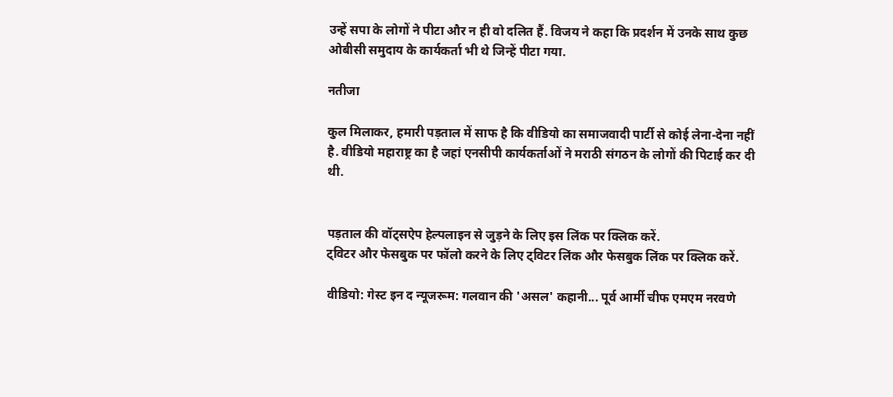उन्हें सपा के लोगों ने पीटा और न ही वो दलित हैं. विजय ने कहा कि प्रदर्शन में उनके साथ कुछ ओबीसी समुदाय के कार्यकर्ता भी थे जिन्हें पीटा गया.

नतीजा

कुल मिलाकर, हमारी पड़ताल में साफ है कि वीडियो का समाजवादी पार्टी से कोई लेना-देना नहीं है. वीडियो महाराष्ट्र का है जहां एनसीपी कार्यकर्ताओं ने मराठी संगठन के लोगों की पिटाई कर दी थी.


पड़ताल की वॉट्सऐप हेल्पलाइन से जुड़ने के लिए इस लिंक पर क्लिक करें.
ट्विटर और फेसबुक पर फॉलो करने के लिए ट्विटर लिंक और फेसबुक लिंक पर क्लिक करें.

वीडियो: गेस्ट इन द न्यूजरूम: गलवान की 'असल' कहानी... पूर्व आर्मी चीफ एमएम नरवणे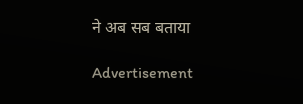ने अब सब बताया

Advertisement